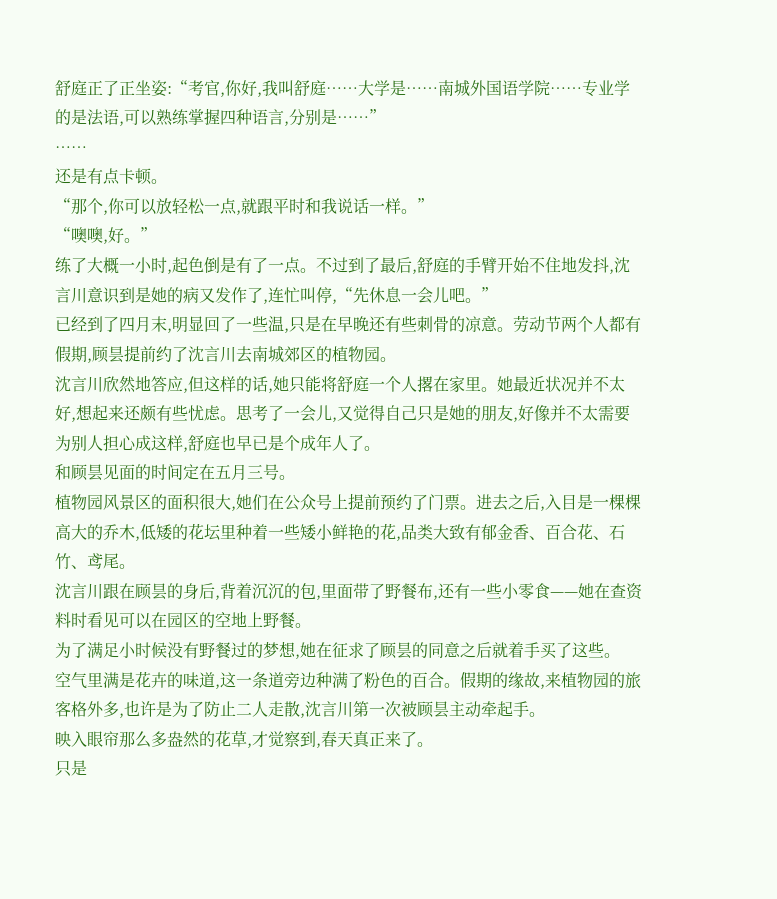舒庭正了正坐姿:“考官,你好,我叫舒庭……大学是……南城外国语学院……专业学的是法语,可以熟练掌握四种语言,分别是……”
……
还是有点卡顿。
“那个,你可以放轻松一点,就跟平时和我说话一样。”
“噢噢,好。”
练了大概一小时,起色倒是有了一点。不过到了最后,舒庭的手臂开始不住地发抖,沈言川意识到是她的病又发作了,连忙叫停,“先休息一会儿吧。”
已经到了四月末,明显回了一些温,只是在早晚还有些刺骨的凉意。劳动节两个人都有假期,顾昙提前约了沈言川去南城郊区的植物园。
沈言川欣然地答应,但这样的话,她只能将舒庭一个人撂在家里。她最近状况并不太好,想起来还颇有些忧虑。思考了一会儿,又觉得自己只是她的朋友,好像并不太需要为别人担心成这样,舒庭也早已是个成年人了。
和顾昙见面的时间定在五月三号。
植物园风景区的面积很大,她们在公众号上提前预约了门票。进去之后,入目是一棵棵高大的乔木,低矮的花坛里种着一些矮小鲜艳的花,品类大致有郁金香、百合花、石竹、鸢尾。
沈言川跟在顾昙的身后,背着沉沉的包,里面带了野餐布,还有一些小零食——她在查资料时看见可以在园区的空地上野餐。
为了满足小时候没有野餐过的梦想,她在征求了顾昙的同意之后就着手买了这些。
空气里满是花卉的味道,这一条道旁边种满了粉色的百合。假期的缘故,来植物园的旅客格外多,也许是为了防止二人走散,沈言川第一次被顾昙主动牵起手。
映入眼帘那么多盎然的花草,才觉察到,春天真正来了。
只是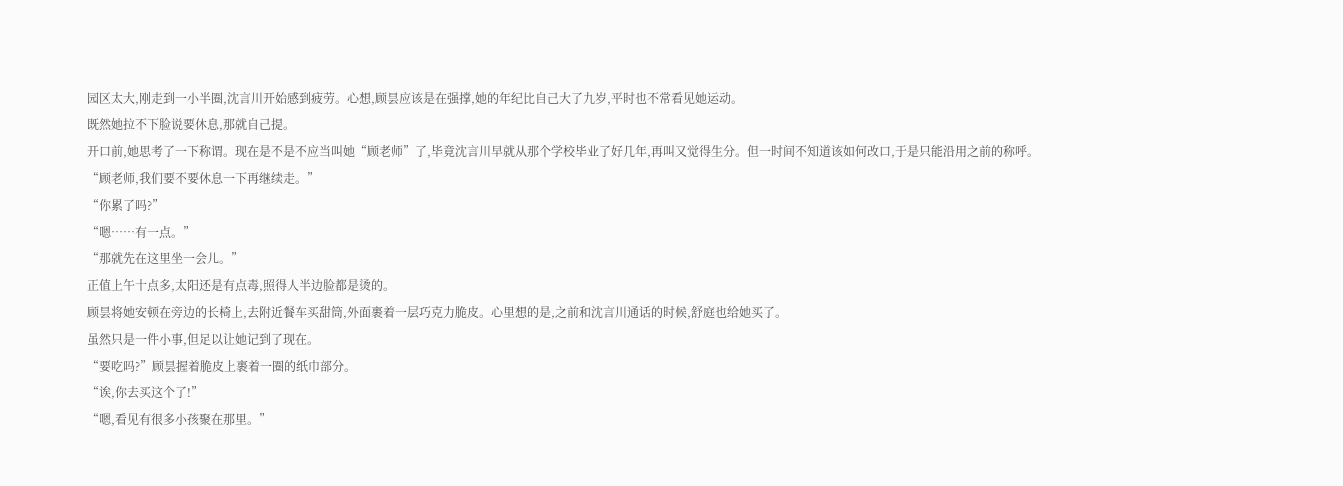园区太大,刚走到一小半圈,沈言川开始感到疲劳。心想,顾昙应该是在强撑,她的年纪比自己大了九岁,平时也不常看见她运动。
既然她拉不下脸说要休息,那就自己提。
开口前,她思考了一下称谓。现在是不是不应当叫她“顾老师”了,毕竟沈言川早就从那个学校毕业了好几年,再叫又觉得生分。但一时间不知道该如何改口,于是只能沿用之前的称呼。
“顾老师,我们要不要休息一下再继续走。”
“你累了吗?”
“嗯……有一点。”
“那就先在这里坐一会儿。”
正值上午十点多,太阳还是有点毒,照得人半边脸都是烫的。
顾昙将她安顿在旁边的长椅上,去附近餐车买甜筒,外面裹着一层巧克力脆皮。心里想的是,之前和沈言川通话的时候,舒庭也给她买了。
虽然只是一件小事,但足以让她记到了现在。
“要吃吗?”顾昙握着脆皮上裹着一圈的纸巾部分。
“诶,你去买这个了!”
“嗯,看见有很多小孩聚在那里。”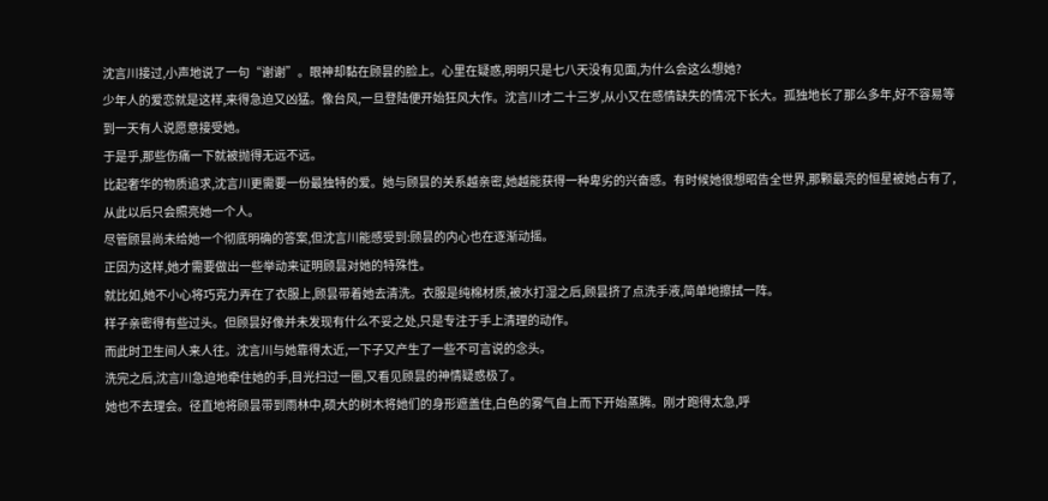沈言川接过,小声地说了一句“谢谢”。眼神却黏在顾昙的脸上。心里在疑惑,明明只是七八天没有见面,为什么会这么想她?
少年人的爱恋就是这样,来得急迫又凶猛。像台风,一旦登陆便开始狂风大作。沈言川才二十三岁,从小又在感情缺失的情况下长大。孤独地长了那么多年,好不容易等到一天有人说愿意接受她。
于是乎,那些伤痛一下就被抛得无远不远。
比起奢华的物质追求,沈言川更需要一份最独特的爱。她与顾昙的关系越亲密,她越能获得一种卑劣的兴奋感。有时候她很想昭告全世界,那颗最亮的恒星被她占有了,从此以后只会照亮她一个人。
尽管顾昙尚未给她一个彻底明确的答案,但沈言川能感受到:顾昙的内心也在逐渐动摇。
正因为这样,她才需要做出一些举动来证明顾昙对她的特殊性。
就比如,她不小心将巧克力弄在了衣服上,顾昙带着她去清洗。衣服是纯棉材质,被水打湿之后,顾昙挤了点洗手液,简单地擦拭一阵。
样子亲密得有些过头。但顾昙好像并未发现有什么不妥之处,只是专注于手上清理的动作。
而此时卫生间人来人往。沈言川与她靠得太近,一下子又产生了一些不可言说的念头。
洗完之后,沈言川急迫地牵住她的手,目光扫过一圈,又看见顾昙的神情疑惑极了。
她也不去理会。径直地将顾昙带到雨林中,硕大的树木将她们的身形遮盖住,白色的雾气自上而下开始蒸腾。刚才跑得太急,呼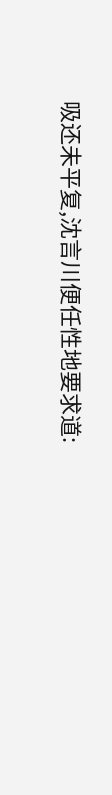吸还未平复,沈言川便任性地要求道: